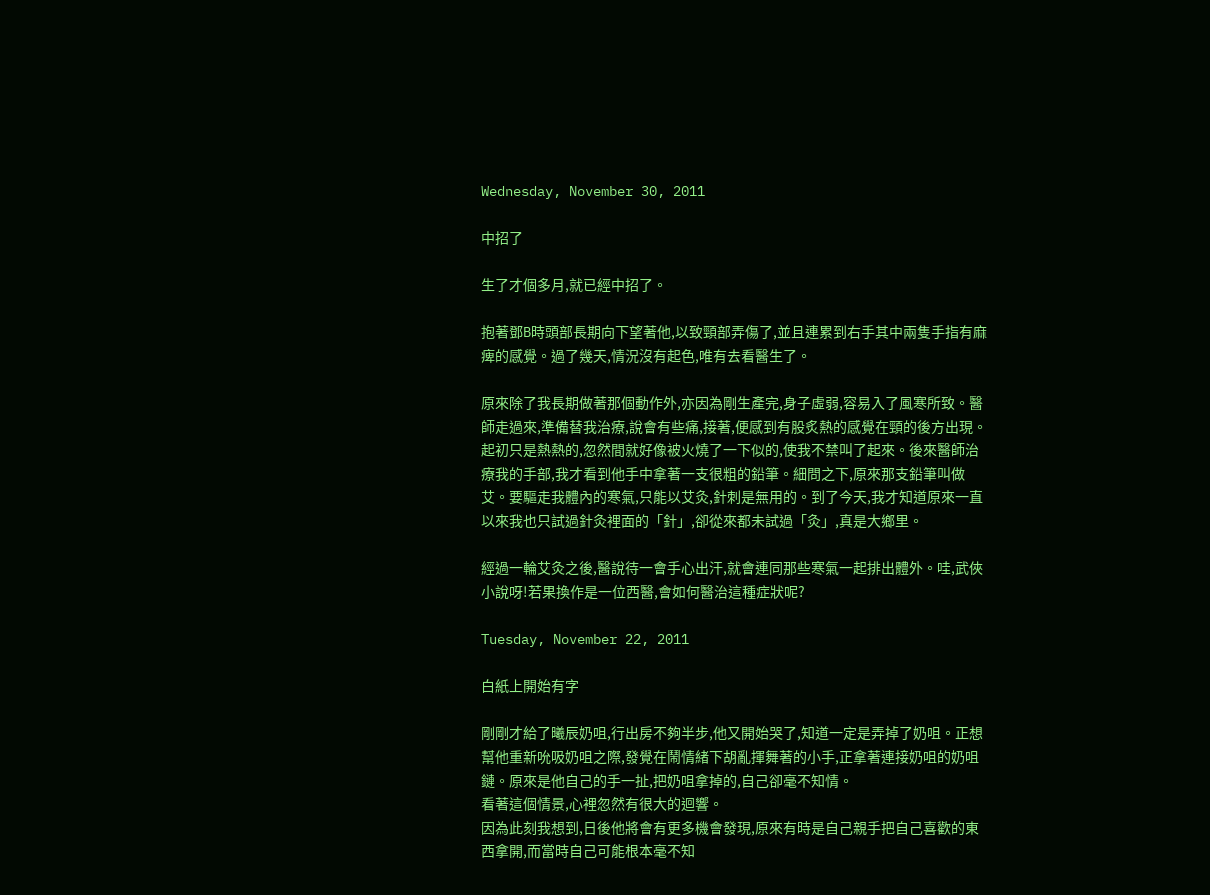Wednesday, November 30, 2011

中招了

生了才個多月,就已經中招了。

抱著鄧B時頭部長期向下望著他,以致頸部弄傷了,並且連累到右手其中兩隻手指有麻痺的感覺。過了幾天,情況沒有起色,唯有去看醫生了。

原來除了我長期做著那個動作外,亦因為剛生產完,身子虛弱,容易入了風寒所致。醫師走過來,準備替我治療,說會有些痛,接著,便感到有股炙熱的感覺在頸的後方出現。起初只是熱熱的,忽然間就好像被火燒了一下似的,使我不禁叫了起來。後來醫師治療我的手部,我才看到他手中拿著一支很粗的鉛筆。細問之下,原來那支鉛筆叫做艾。要驅走我體內的寒氣,只能以艾灸,針刺是無用的。到了今天,我才知道原來一直以來我也只試過針灸裡面的「針」,卻從來都未試過「灸」,真是大鄉里。

經過一輪艾灸之後,醫說待一會手心出汗,就會連同那些寒氣一起排出體外。哇,武俠小說呀!若果換作是一位西醫,會如何醫治這種症狀呢?

Tuesday, November 22, 2011

白紙上開始有字

剛剛才給了曦辰奶咀,行出房不夠半步,他又開始哭了,知道一定是弄掉了奶咀。正想幫他重新吮吸奶咀之際,發覺在鬧情緒下胡亂揮舞著的小手,正拿著連接奶咀的奶咀鏈。原來是他自己的手一扯,把奶咀拿掉的,自己卻毫不知情。
看著這個情景,心裡忽然有很大的迴響。
因為此刻我想到,日後他將會有更多機會發現,原來有時是自己親手把自己喜歡的東西拿開,而當時自己可能根本毫不知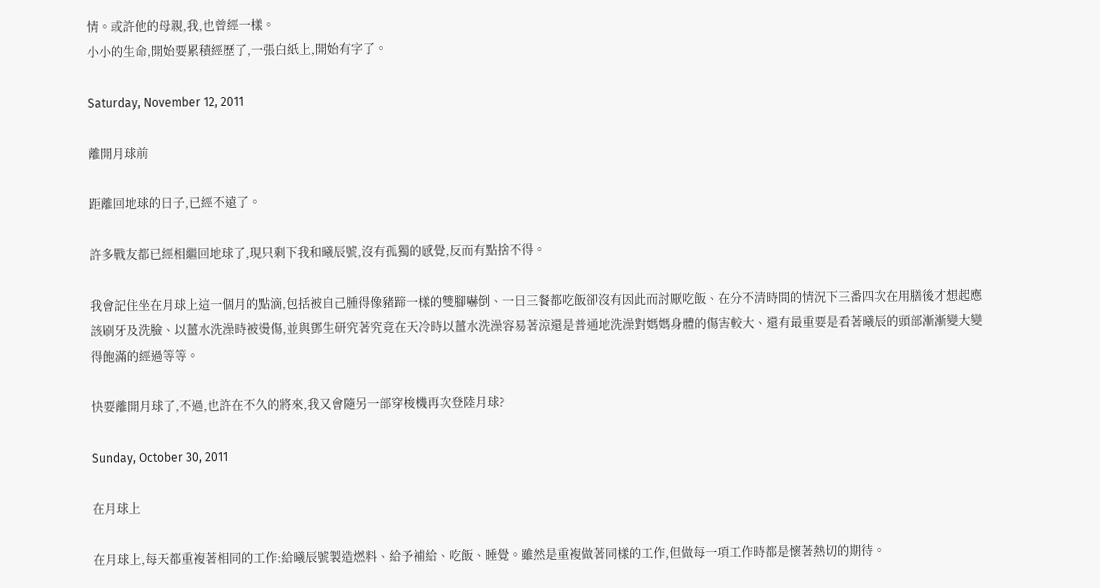情。或許他的母親,我,也曾經一樣。
小小的生命,開始要累積經歷了,一張白紙上,開始有字了。

Saturday, November 12, 2011

離開月球前

距離回地球的日子,已經不遠了。

許多戰友都已經相繼回地球了,現只剩下我和曦辰號,沒有孤獨的感覺,反而有點捨不得。

我會記住坐在月球上這一個月的點滴,包括被自己腫得像豬蹄一樣的雙腳嚇倒、一日三餐都吃飯卻沒有因此而討厭吃飯、在分不清時間的情況下三番四次在用膳後才想起應該刷牙及洗臉、以薑水洗澡時被燙傷,並與鄧生研究著究竟在天冷時以薑水洗澡容易著涼還是普通地洗澡對媽媽身體的傷害較大、還有最重要是看著曦辰的頭部漸漸變大變得飽滿的經過等等。

快要離開月球了,不過,也許在不久的將來,我又會隨另一部穿梭機再次登陸月球?

Sunday, October 30, 2011

在月球上

在月球上,每天都重複著相同的工作:給曦辰號製造燃料、給予補給、吃飯、睡覺。雖然是重複做著同樣的工作,但做每一項工作時都是懷著熱切的期待。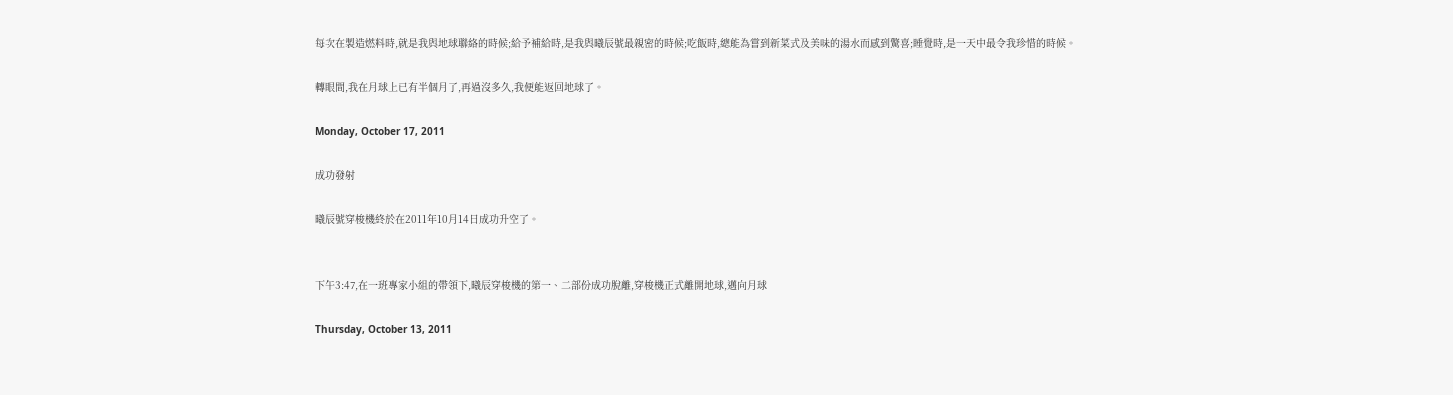每次在製造燃料時,就是我與地球聯絡的時候;給予補給時,是我與曦辰號最親密的時候;吃飯時,總能為嘗到新菜式及美味的湯水而感到驚喜;睡覺時,是一天中最令我珍惜的時候。

轉眼間,我在月球上已有半個月了,再過沒多久,我便能返回地球了。

Monday, October 17, 2011

成功發射

曦辰號穿梭機終於在2011年10月14日成功升空了。


下午3:47,在一班專家小組的帶領下,曦辰穿梭機的第一、二部份成功脫離,穿梭機正式離開地球,邁向月球

Thursday, October 13, 2011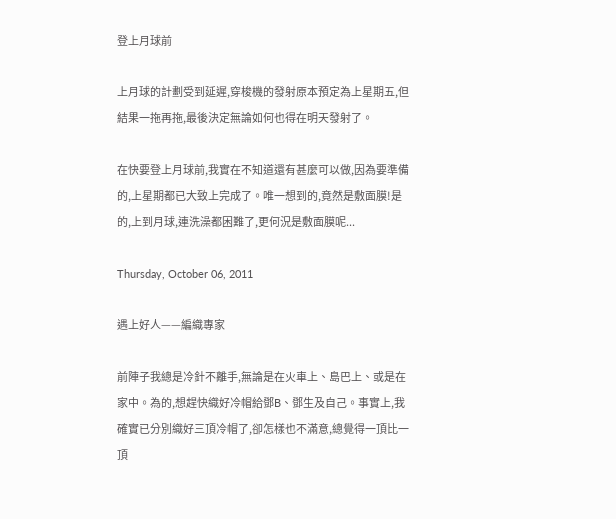登上月球前

上月球的計劃受到延遲,穿梭機的發射原本預定為上星期五,但結果一拖再拖,最後決定無論如何也得在明天發射了。

在快要登上月球前,我實在不知道還有甚麼可以做,因為要準備的,上星期都已大致上完成了。唯一想到的,竟然是敷面膜!是的,上到月球,連洗澡都困難了,更何況是敷面膜呢...

Thursday, October 06, 2011

遇上好人——編織專家

前陣子我總是冷針不離手,無論是在火車上、島巴上、或是在家中。為的,想趕快織好冷帽給鄧B、鄧生及自己。事實上,我確實已分別織好三頂冷帽了,卻怎樣也不滿意,總覺得一頂比一頂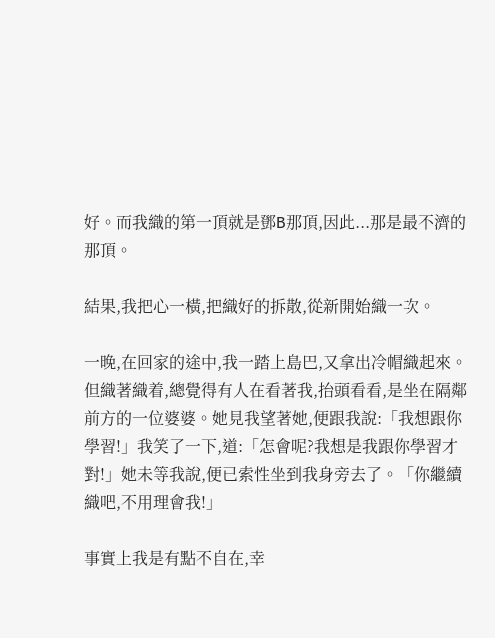好。而我織的第一頂就是鄧B那頂,因此...那是最不濟的那頂。

結果,我把心一橫,把織好的拆散,從新開始織一次。

一晚,在回家的途中,我一踏上島巴,又拿出冷帽織起來。但織著織着,總覺得有人在看著我,抬頭看看,是坐在隔鄰前方的一位婆婆。她見我望著她,便跟我說:「我想跟你學習!」我笑了一下,道:「怎會呢?我想是我跟你學習才對!」她未等我說,便已索性坐到我身旁去了。「你繼續織吧,不用理會我!」

事實上我是有點不自在,幸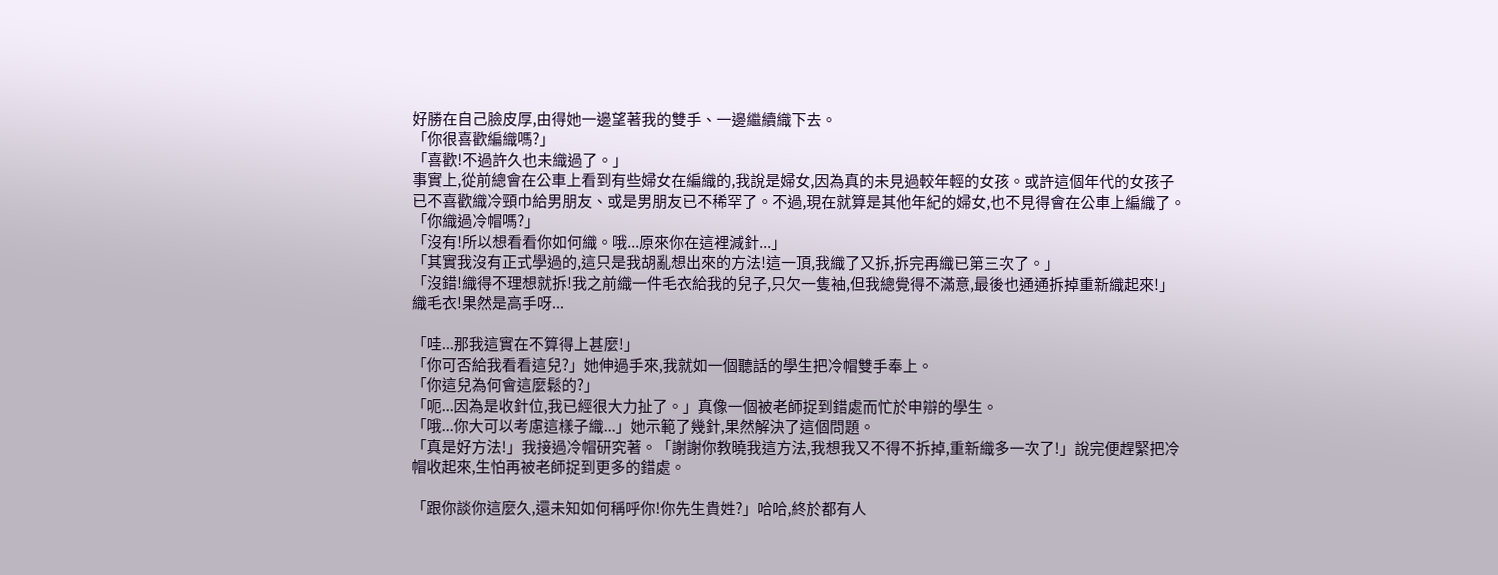好勝在自己臉皮厚,由得她一邊望著我的雙手、一邊繼續織下去。
「你很喜歡編織嗎?」
「喜歡!不過許久也未織過了。」
事實上,從前總會在公車上看到有些婦女在編織的,我說是婦女,因為真的未見過較年輕的女孩。或許這個年代的女孩子已不喜歡織冷頸巾給男朋友、或是男朋友已不稀罕了。不過,現在就算是其他年紀的婦女,也不見得會在公車上編織了。
「你織過冷帽嗎?」
「沒有!所以想看看你如何織。哦...原來你在這裡減針...」
「其實我沒有正式學過的,這只是我胡亂想出來的方法!這一頂,我織了又拆,拆完再織已第三次了。」
「沒錯!織得不理想就拆!我之前織一件毛衣給我的兒子,只欠一隻袖,但我總覺得不滿意,最後也通通拆掉重新織起來!」織毛衣!果然是高手呀...

「哇...那我這實在不算得上甚麼!」
「你可否給我看看這兒?」她伸過手來,我就如一個聽話的學生把冷帽雙手奉上。
「你這兒為何會這麼鬆的?」
「呃...因為是收針位,我已經很大力扯了。」真像一個被老師捉到錯處而忙於申辯的學生。
「哦...你大可以考慮這樣子織...」她示範了幾針,果然解決了這個問題。
「真是好方法!」我接過冷帽研究著。「謝謝你教曉我這方法,我想我又不得不拆掉,重新織多一次了!」說完便趕緊把冷帽收起來,生怕再被老師捉到更多的錯處。

「跟你談你這麼久,還未知如何稱呼你!你先生貴姓?」哈哈,終於都有人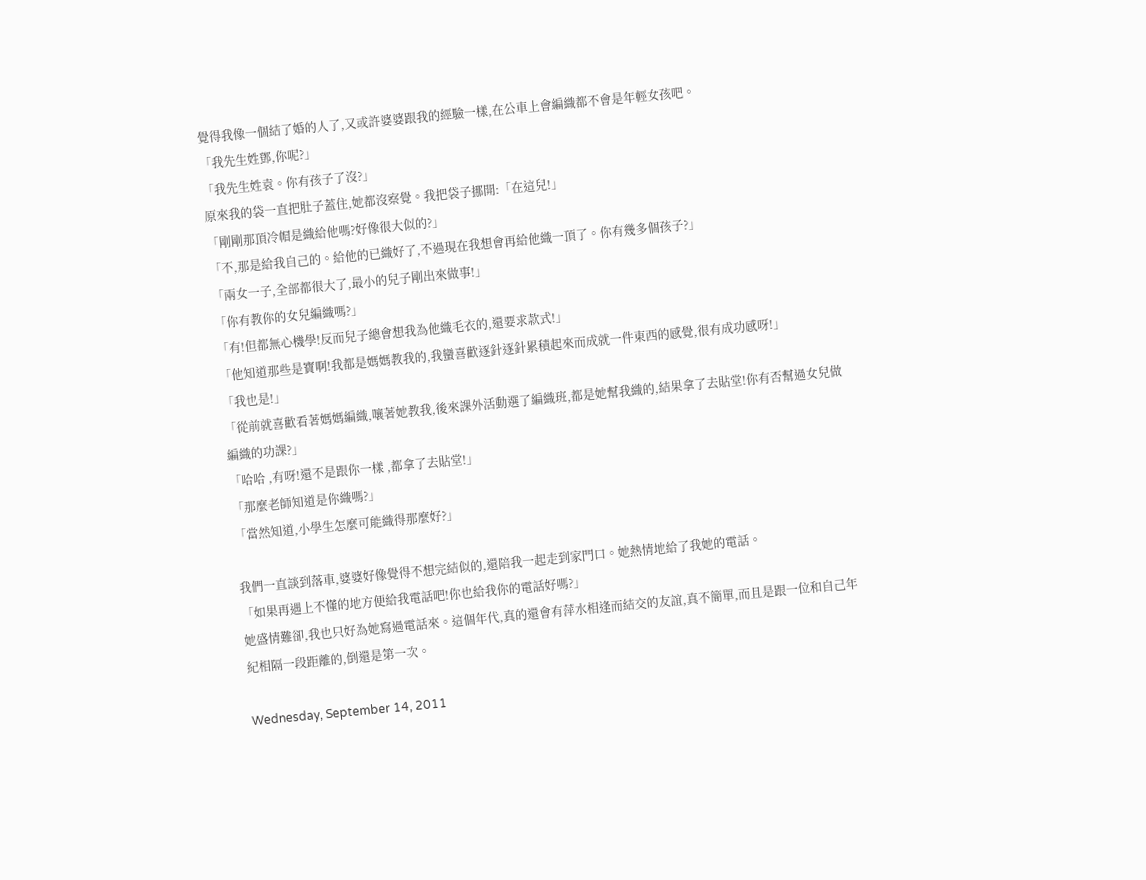覺得我像一個結了婚的人了,又或許婆婆跟我的經驗一樣,在公車上會編織都不會是年輕女孩吧。
「我先生姓鄧,你呢?」
「我先生姓袁。你有孩子了沒?」
原來我的袋一直把肚子蓋住,她都沒察覺。我把袋子挪開:「在這兒!」
「剛剛那頂冷帽是織給他嗎?好像很大似的?」
「不,那是給我自己的。給他的已織好了,不過現在我想會再給他織一頂了。你有幾多個孩子?」
「兩女一子,全部都很大了,最小的兒子剛出來做事!」
「你有教你的女兒編織嗎?」
「有!但都無心機學!反而兒子總會想我為他織毛衣的,還要求款式!」
「他知道那些是寶啊!我都是媽媽教我的,我蠻喜歡逐針逐針累積起來而成就一件東西的感覺,很有成功感呀!」
「我也是!」
「從前就喜歡看著媽媽編織,嚷著她教我,後來課外活動選了編織班,都是她幫我織的,結果拿了去貼堂!你有否幫過女兒做編織的功課?」
「哈哈 ,有呀!還不是跟你一樣 ,都拿了去貼堂!」
「那麼老師知道是你織嗎?」
「當然知道,小學生怎麼可能織得那麼好?」

我們一直談到落車,婆婆好像覺得不想完結似的,還陪我一起走到家門口。她熱情地給了我她的電話。
「如果再遇上不懂的地方便給我電話吧!你也給我你的電話好嗎?」
她盛情難卻,我也只好為她寫過電話來。這個年代,真的還會有萍水相逢而結交的友誼,真不簡單,而且是跟一位和自己年紀相隔一段距離的,倒還是第一次。

Wednesday, September 14, 2011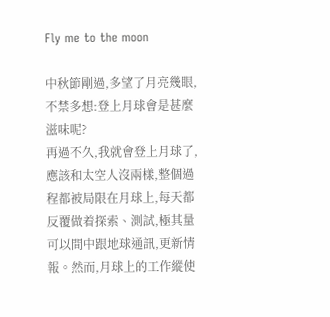Fly me to the moon

中秋節剛過,多望了月亮幾眼,不禁多想:登上月球會是甚麼滋味呢?
再過不久,我就會登上月球了,應該和太空人沒兩樣,整個過程都被局限在月球上,每天都反覆做着探索、測試,極其量可以間中跟地球通訊,更新情報。然而,月球上的工作縱使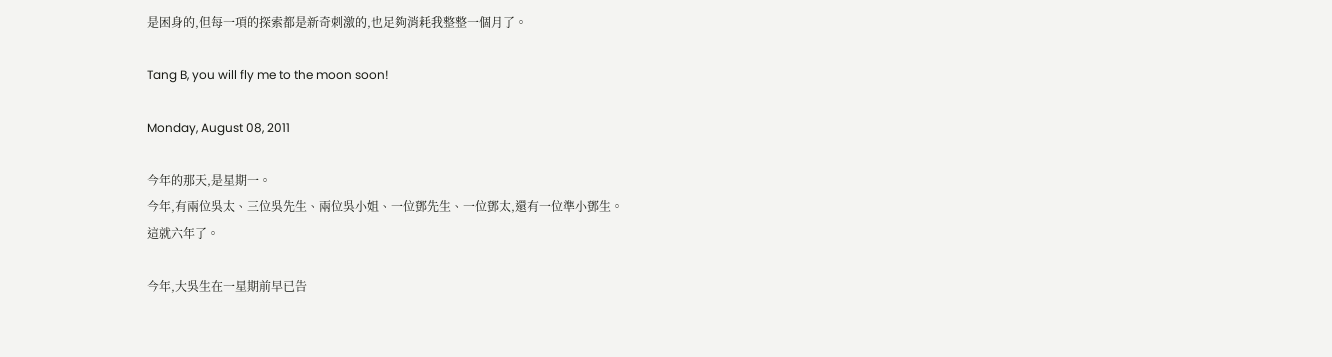是困身的,但每一項的探索都是新奇刺激的,也足夠消耗我整整一個月了。

Tang B, you will fly me to the moon soon!

Monday, August 08, 2011

今年的那天,是星期一。
今年,有兩位吳太、三位吳先生、兩位吳小姐、一位鄧先生、一位鄧太,還有一位準小鄧生。
這就六年了。

今年,大吳生在一星期前早已告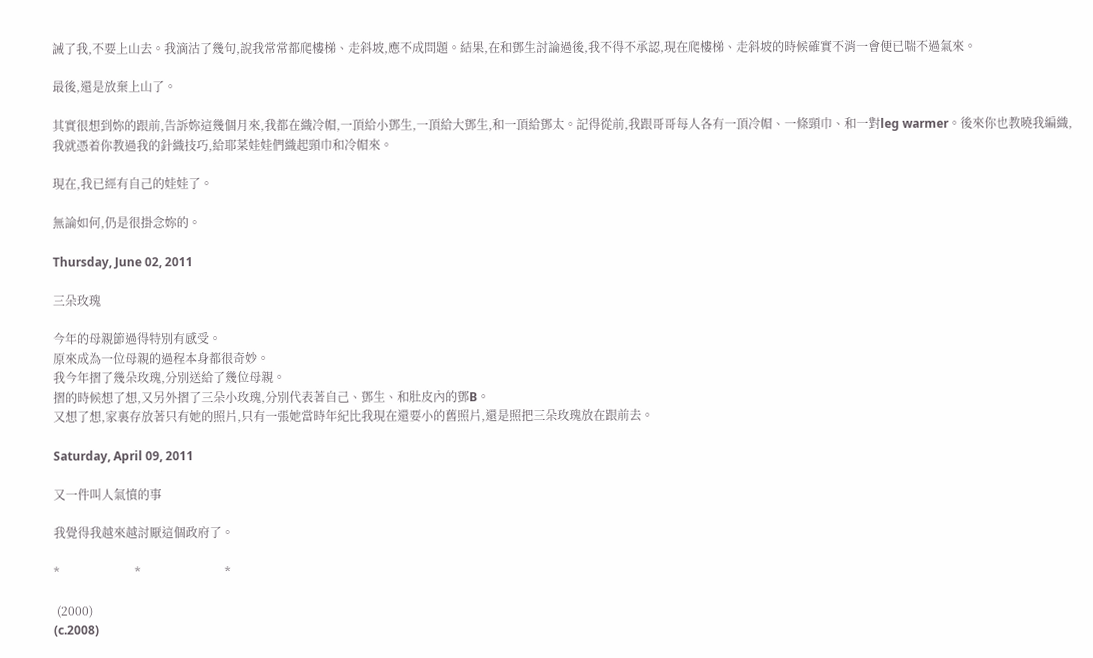誡了我,不要上山去。我滴沽了幾句,說我常常都爬樓梯、走斜坡,應不成問題。結果,在和鄧生討論過後,我不得不承認,現在爬樓梯、走斜坡的時候確實不消一會便已喘不過氣來。

最後,還是放棄上山了。

其實很想到妳的跟前,告訴妳這幾個月來,我都在織冷帽,一頂給小鄧生,一頂給大鄧生,和一頂給鄧太。記得從前,我跟哥哥每人各有一頂冷帽、一條頸巾、和一對leg warmer。後來你也教曉我編織,我就憑着你教過我的針織技巧,給耶菜娃娃們織起頸巾和冷帽來。

現在,我已經有自己的娃娃了。

無論如何,仍是很掛念妳的。

Thursday, June 02, 2011

三朵玫瑰

今年的母親節過得特別有感受。
原來成為一位母親的過程本身都很奇妙。
我今年摺了幾朵玫瑰,分別送給了幾位母親。
摺的時候想了想,又另外摺了三朵小玫瑰,分別代表著自己、鄧生、和肚皮內的鄧B。
又想了想,家裏存放著只有她的照片,只有一張她當時年紀比我現在還要小的舊照片,還是照把三朵玫瑰放在跟前去。

Saturday, April 09, 2011

又一件叫人氣憤的事

我覺得我越來越討厭這個政府了。

*                         *                            *

 (2000)
(c.2008)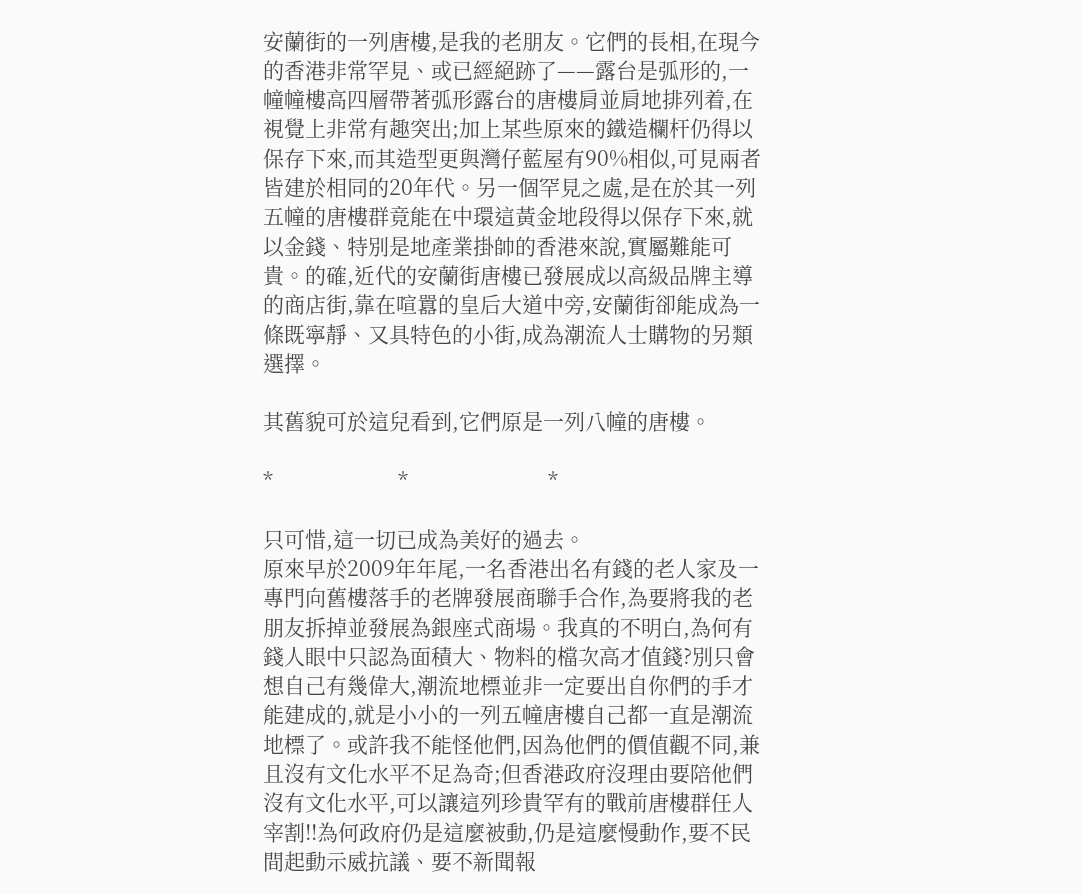安蘭街的一列唐樓,是我的老朋友。它們的長相,在現今的香港非常罕見、或已經絕跡了——露台是弧形的,一幢幢樓高四層帶著弧形露台的唐樓肩並肩地排列着,在視覺上非常有趣突出;加上某些原來的鐵造欄杆仍得以保存下來,而其造型更與灣仔藍屋有90%相似,可見兩者皆建於相同的20年代。另一個罕見之處,是在於其一列五幢的唐樓群竟能在中環這黃金地段得以保存下來,就以金錢、特別是地產業掛帥的香港來說,實屬難能可貴。的確,近代的安蘭街唐樓已發展成以高級品牌主導的商店街,靠在喧囂的皇后大道中旁,安蘭街卻能成為一條既寧靜、又具特色的小街,成為潮流人士購物的另類選擇。

其舊貌可於這兒看到,它們原是一列八幢的唐樓。

*                         *                            *

只可惜,這一切已成為美好的過去。
原來早於2009年年尾,一名香港出名有錢的老人家及一專門向舊樓落手的老牌發展商聯手合作,為要將我的老朋友拆掉並發展為銀座式商場。我真的不明白,為何有錢人眼中只認為面積大、物料的檔次高才值錢?別只會想自己有幾偉大,潮流地標並非一定要出自你們的手才能建成的,就是小小的一列五幢唐樓自己都一直是潮流地標了。或許我不能怪他們,因為他們的價值觀不同,兼且沒有文化水平不足為奇;但香港政府沒理由要陪他們沒有文化水平,可以讓這列珍貴罕有的戰前唐樓群任人宰割!!為何政府仍是這麼被動,仍是這麼慢動作,要不民間起動示威抗議、要不新聞報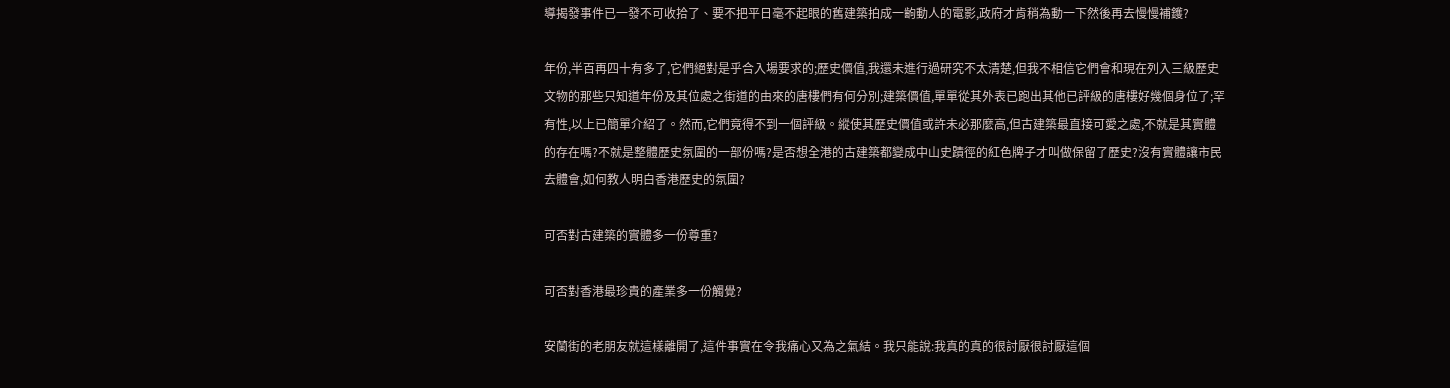導揭發事件已一發不可收拾了、要不把平日毫不起眼的舊建築拍成一齣動人的電影,政府才肯稍為動一下然後再去慢慢補鑊?

年份,半百再四十有多了,它們絕對是乎合入場要求的;歷史價值,我還未進行過研究不太清楚,但我不相信它們會和現在列入三級歷史文物的那些只知道年份及其位處之街道的由來的唐樓們有何分別;建築價值,單單從其外表已跑出其他已評級的唐樓好幾個身位了;罕有性,以上已簡單介紹了。然而,它們竟得不到一個評級。縱使其歷史價值或許未必那麼高,但古建築最直接可愛之處,不就是其實體的存在嗎?不就是整體歷史氛圍的一部份嗎?是否想全港的古建築都變成中山史蹟徑的紅色牌子才叫做保留了歷史?沒有實體讓市民去體會,如何教人明白香港歷史的氛圍?

可否對古建築的實體多一份尊重?

可否對香港最珍貴的產業多一份觸覺?

安蘭街的老朋友就這樣離開了,這件事實在令我痛心又為之氣結。我只能說:我真的真的很討厭很討厭這個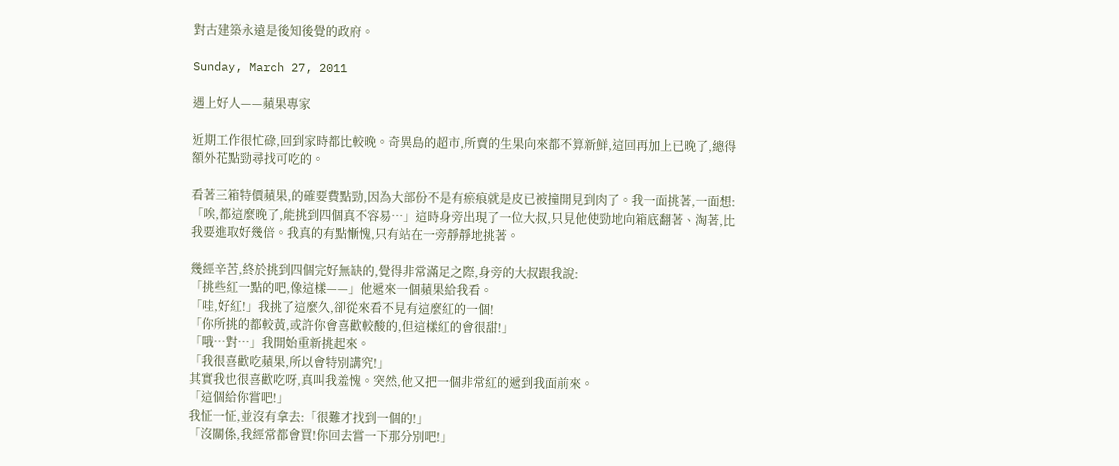對古建築永遠是後知後覺的政府。

Sunday, March 27, 2011

遇上好人——蘋果專家

近期工作很忙碌,回到家時都比較晚。奇異島的超市,所賣的生果向來都不算新鮮,這回再加上已晚了,總得額外花點勁尋找可吃的。

看著三箱特價蘋果,的確要費點勁,因為大部份不是有瘀痕就是皮已被撞開見到肉了。我一面挑著,一面想:「唉,都這麼晚了,能挑到四個真不容易…」這時身旁出現了一位大叔,只見他使勁地向箱底翻著、淘著,比我要進取好幾倍。我真的有點慚愧,只有站在一旁靜靜地挑著。

幾經辛苦,終於挑到四個完好無缺的,覺得非常滿足之際,身旁的大叔跟我說:
「挑些紅一點的吧,像這樣——」他遞來一個蘋果給我看。
「哇,好紅!」我挑了這麼久,卻從來看不見有這麼紅的一個!
「你所挑的都較黃,或許你會喜歡較酸的,但這樣紅的會很甜!」
「哦…對…」我開始重新挑起來。
「我很喜歡吃蘋果,所以會特別講究!」
其實我也很喜歡吃呀,真叫我羞愧。突然,他又把一個非常紅的遞到我面前來。
「這個給你嘗吧!」
我怔一怔,並沒有拿去:「很難才找到一個的!」
「沒關係,我經常都會買!你回去嘗一下那分別吧!」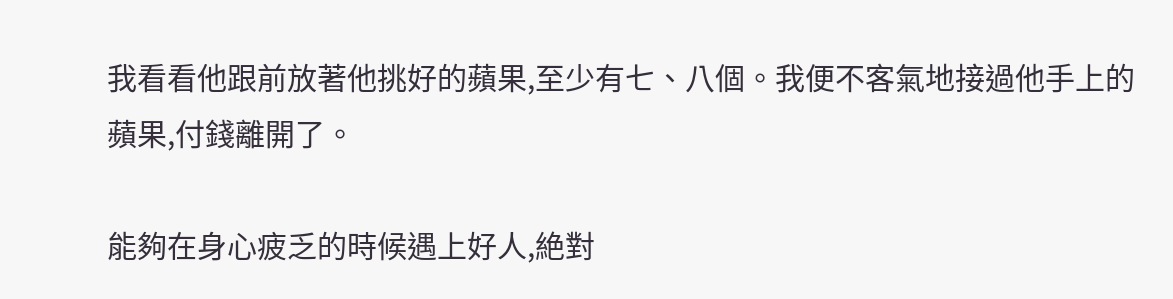我看看他跟前放著他挑好的蘋果,至少有七、八個。我便不客氣地接過他手上的蘋果,付錢離開了。

能夠在身心疲乏的時候遇上好人,絶對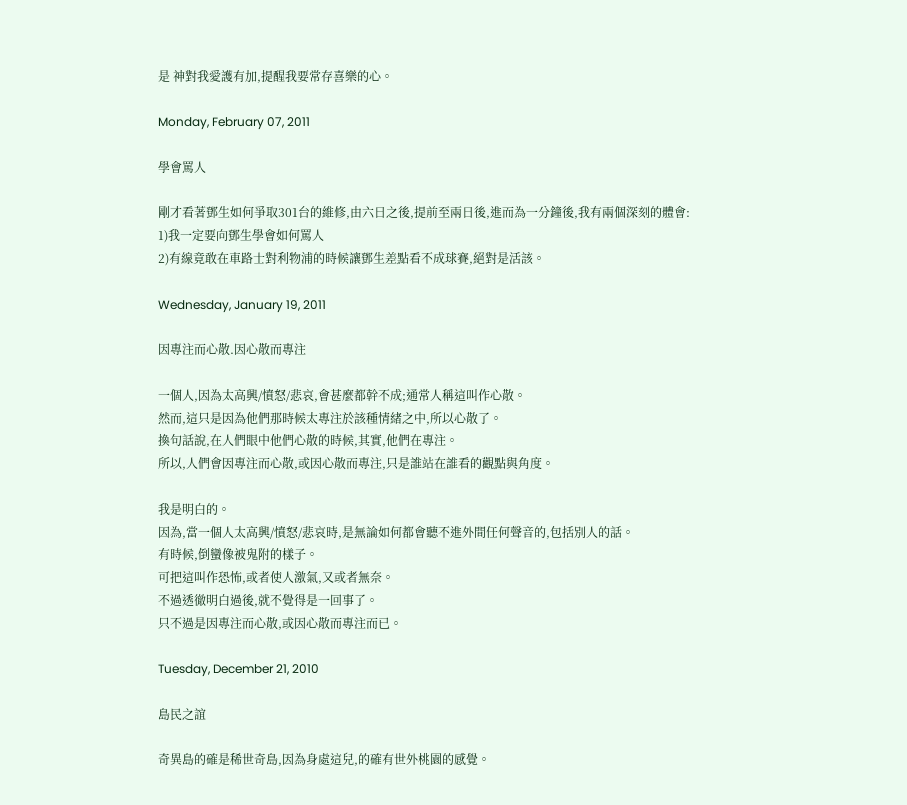是 神對我愛護有加,提醒我要常存喜樂的心。

Monday, February 07, 2011

學會罵人

剛才看著鄧生如何爭取301台的維修,由六日之後,提前至兩日後,進而為一分鐘後,我有兩個深刻的體會:
1)我一定要向鄧生學會如何罵人
2)有線竟敢在車路士對利物浦的時候讓鄧生差點看不成球賽,絕對是活該。

Wednesday, January 19, 2011

因專注而心散.因心散而專注

一個人,因為太高興/憤怒/悲哀,會甚麼都幹不成;通常人稱這叫作心散。
然而,這只是因為他們那時候太專注於該種情緒之中,所以心散了。
換句話說,在人們眼中他們心散的時候,其實,他們在專注。
所以,人們會因專注而心散,或因心散而專注,只是誰站在誰看的觀點與角度。

我是明白的。
因為,當一個人太高興/憤怒/悲哀時,是無論如何都會聽不進外間任何聲音的,包括別人的話。
有時候,倒蠻像被鬼附的樣子。
可把這叫作恐怖,或者使人激氣,又或者無奈。
不過透徹明白過後,就不覺得是一回事了。
只不過是因專注而心散,或因心散而專注而已。

Tuesday, December 21, 2010

島民之誼

奇異島的確是稀世奇島,因為身處這兒,的確有世外桃園的感覺。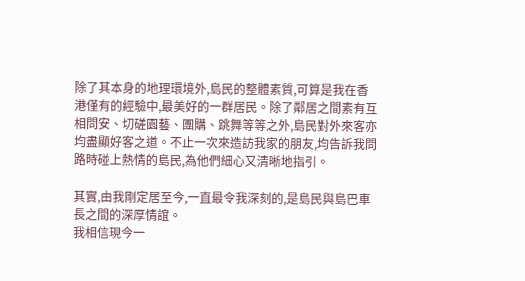除了其本身的地理環境外,島民的整體素質,可算是我在香港僅有的經驗中,最美好的一群居民。除了鄰居之間素有互相問安、切磋園藝、團購、跳舞等等之外,島民對外來客亦均盡顯好客之道。不止一次來造訪我家的朋友,均告訴我問路時碰上熱情的島民,為他們細心又清晰地指引。

其實,由我剛定居至今,一直最令我深刻的,是島民與島巴車長之間的深厚情誼。
我相信現今一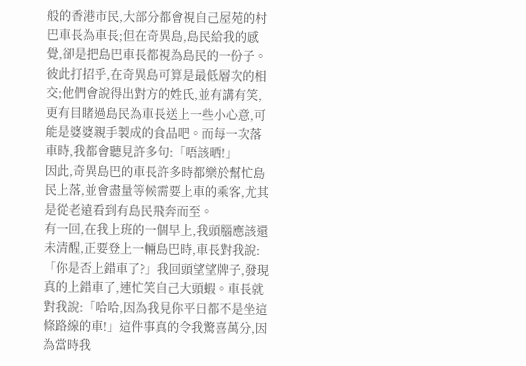般的香港市民,大部分都會視自己屋苑的村巴車長為車長;但在奇異島,島民給我的感覺,卻是把島巴車長都視為島民的一份子。
彼此打招乎,在奇異島可算是最低層次的相交;他們會說得出對方的姓氏,並有講有笑,更有目睹過島民為車長送上一些小心意,可能是婆婆親手製成的食品吧。而每一次落車時,我都會聽見許多句:「唔該晒!」
因此,奇異島巴的車長許多時都樂於幫忙島民上落,並會盡量等候需要上車的乘客,尤其是從老遠看到有島民飛奔而至。
有一回,在我上班的一個早上,我頭腦應該還未清醒,正要登上一輛島巴時,車長對我說:「你是否上錯車了?」我回頭望望牌子,發現真的上錯車了,連忙笑自己大頭蝦。車長就對我說:「哈哈,因為我見你平日都不是坐這條路線的車!」這件事真的令我驚喜萬分,因為當時我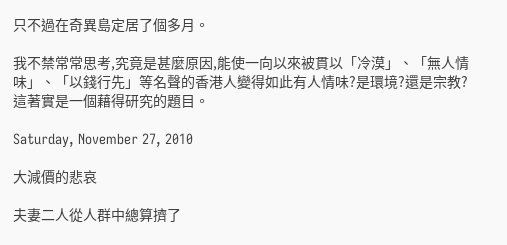只不過在奇異島定居了個多月。

我不禁常常思考,究竟是甚麼原因,能使一向以來被貫以「冷漠」、「無人情味」、「以錢行先」等名聲的香港人變得如此有人情味?是環境?還是宗教?這著實是一個藉得研究的題目。

Saturday, November 27, 2010

大減價的悲哀

夫妻二人從人群中總算擠了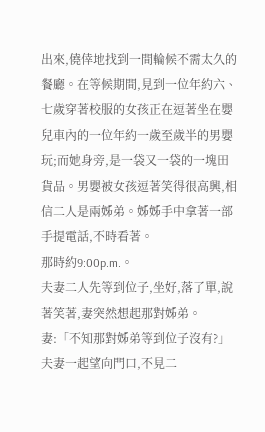出來,僥倖地找到一間輪候不需太久的餐廳。在等候期間,見到一位年約六、七歲穿著校服的女孩正在逗著坐在嬰兒車內的一位年約一歲至歲半的男嬰玩;而她身旁,是一袋又一袋的一塊田貨品。男嬰被女孩逗著笑得很高興,相信二人是兩姊弟。姊姊手中拿著一部手提電話,不時看著。
那時約9:00p.m.。
夫妻二人先等到位子,坐好,落了單,說著笑著,妻突然想起那對姊弟。
妻:「不知那對姊弟等到位子沒有?」
夫妻一起望向門口,不見二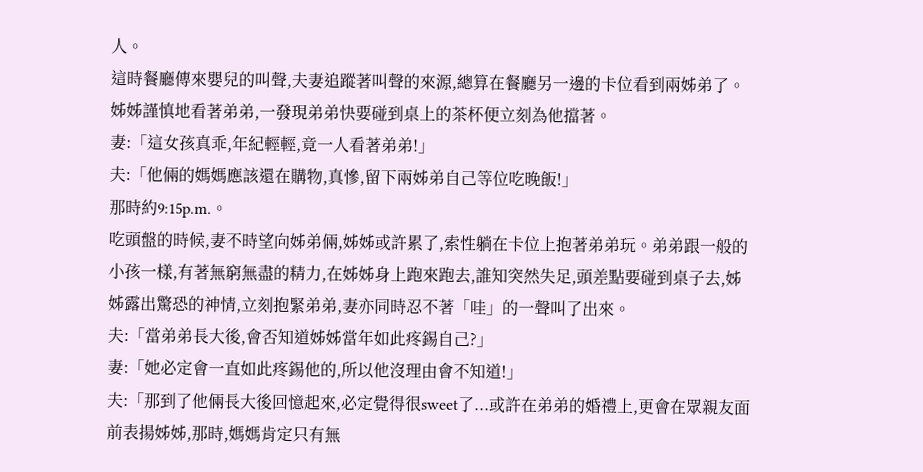人。
這時餐廳傳來嬰兒的叫聲,夫妻追蹤著叫聲的來源,總算在餐廳另一邊的卡位看到兩姊弟了。姊姊謹慎地看著弟弟,一發現弟弟快要碰到桌上的茶杯便立刻為他擋著。
妻:「這女孩真乖,年紀輕輕,竟一人看著弟弟!」
夫:「他倆的媽媽應該還在購物,真慘,留下兩姊弟自己等位吃晚飯!」
那時約9:15p.m.。
吃頭盤的時候,妻不時望向姊弟倆,姊姊或許累了,索性躺在卡位上抱著弟弟玩。弟弟跟一般的小孩一樣,有著無窮無盡的精力,在姊姊身上跑來跑去,誰知突然失足,頭差點要碰到桌子去,姊姊露出驚恐的神情,立刻抱緊弟弟,妻亦同時忍不著「哇」的一聲叫了出來。
夫:「當弟弟長大後,會否知道姊姊當年如此疼錫自己?」
妻:「她必定會一直如此疼錫他的,所以他沒理由會不知道!」
夫:「那到了他倆長大後回憶起來,必定覺得很sweet了...或許在弟弟的婚禮上,更會在眾親友面前表揚姊姊,那時,媽媽肯定只有無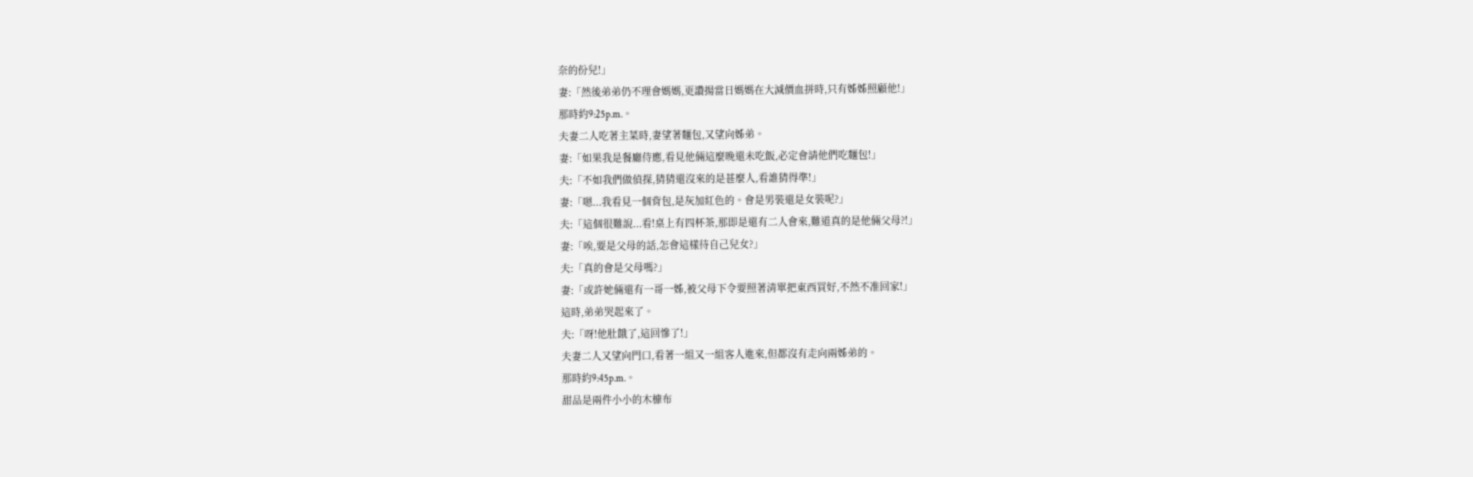奈的份兒!」
妻:「然後弟弟仍不理會媽媽,更讚揚當日媽媽在大減價血拼時,只有姊姊照顧他!」
那時約9:25p.m.。
夫妻二人吃著主菜時,妻望著麵包,又望向姊弟。
妻:「如果我是餐廳侍應,看見他倆這麼晚還未吃飯,必定會請他們吃麵包!」
夫:「不如我們做偵探,猜猜還沒來的是甚麼人,看誰猜得準!」
妻:「嗯...我看見一個背包,是灰加紅色的。會是男裝還是女裝呢?」
夫:「這個很難說...看!桌上有四杯茶,那即是還有二人會來,難道真的是他倆父母?!」
妻:「唉,要是父母的話,怎會這樣待自己兒女?」
夫:「真的會是父母嗎?」
妻:「或許她倆還有一哥一姊,被父母下令要照著清單把東西買好,不然不准回家!」
這時,弟弟哭起來了。
夫:「呀!他肚餓了,這回慘了!」
夫妻二人又望向門口,看著一組又一組客人進來,但都沒有走向兩姊弟的。
那時約9:45p.m.。
甜品是兩件小小的木槺布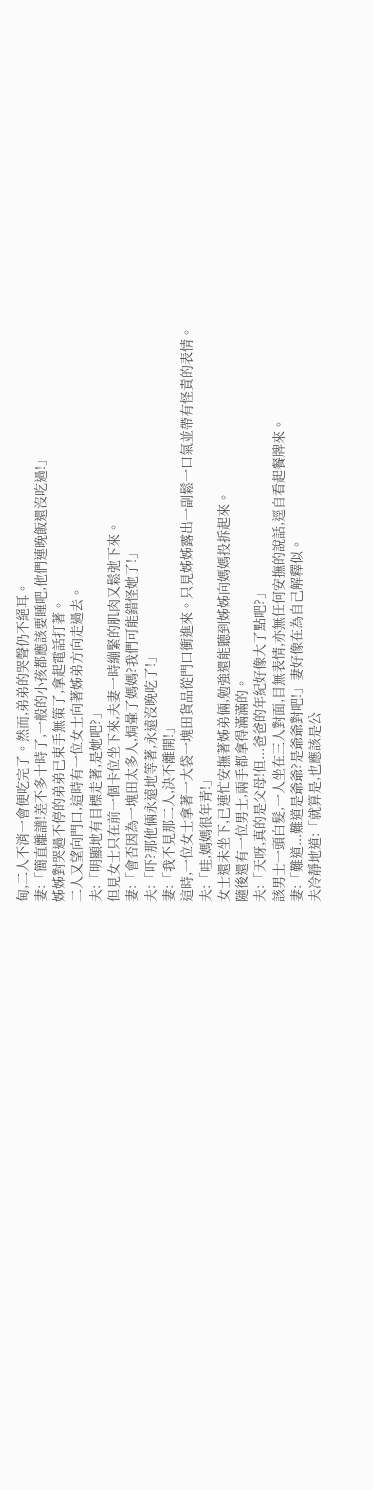甸,二人不消一會便吃完了。然而,弟弟的哭聲仍不絕耳。
妻:「簡直離譜!差不多十時了,一般的小孩都應該要睡吧,他們連晚飯還沒吃過!」
姊姊對哭過不停的弟弟已束手無策了,拿起電話打著。
二人又望向門口,這時有一位女士向著姊弟方向走過去。
夫:「明顯地有目標走著,是她吧?」
但見女士只在前一個卡位坐下來,夫妻一時繃緊的肌肉又鬆弛下來。
妻:「會否因為一塊田太多人,焗暈了媽媽?我們可能錯怪她了!」
夫:「吓?那他倆永遠地等著,永遠沒晚吃了!」
妻:「我不見那二人,決不離開!」
這時,一位女士拿著一大袋一塊田貨品從門口衝進來。只見姊姊露出一副鬆一口氣並帶有怪責的表情。
夫:「哇,媽媽很年青!」
女士還未坐下,已連忙安撫著姊弟倆,勉強還能聽到姊姊向媽媽投拆起來。
隨後還有一位男士,兩手都拿得滿滿的。
夫:「天呀,真的是父母!但...爸爸的年紀好像大了點吧?」
該男士一頭白髮,一人坐在三人對面,目無表情,亦無任何安撫的說話,逕自看起餐牌來。
妻:「難道...難道是爺爺?是爺爺對吧!」妻好像在為自己解釋似。
夫冷靜地道:「就算是,也應該是公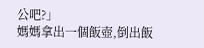公吧?」
媽媽拿出一個飯壺,倒出飯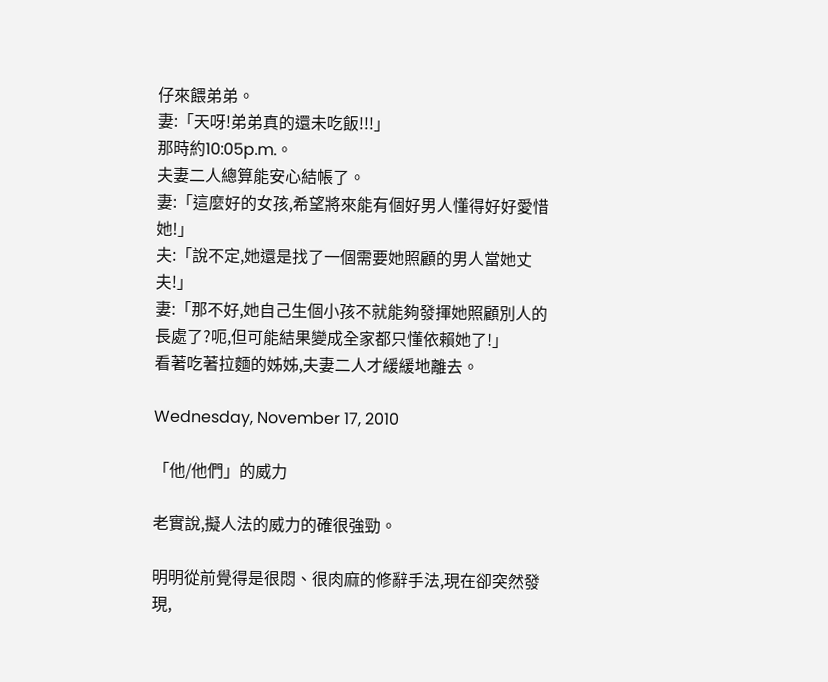仔來餵弟弟。
妻:「天呀!弟弟真的還未吃飯!!!」
那時約10:05p.m.。
夫妻二人總算能安心結帳了。
妻:「這麼好的女孩,希望將來能有個好男人懂得好好愛惜她!」
夫:「說不定,她還是找了一個需要她照顧的男人當她丈夫!」
妻:「那不好,她自己生個小孩不就能夠發揮她照顧別人的長處了?呃,但可能結果變成全家都只懂依賴她了!」
看著吃著拉麵的姊姊,夫妻二人才緩緩地離去。

Wednesday, November 17, 2010

「他/他們」的威力

老實說,擬人法的威力的確很強勁。

明明從前覺得是很悶、很肉麻的修辭手法,現在卻突然發現,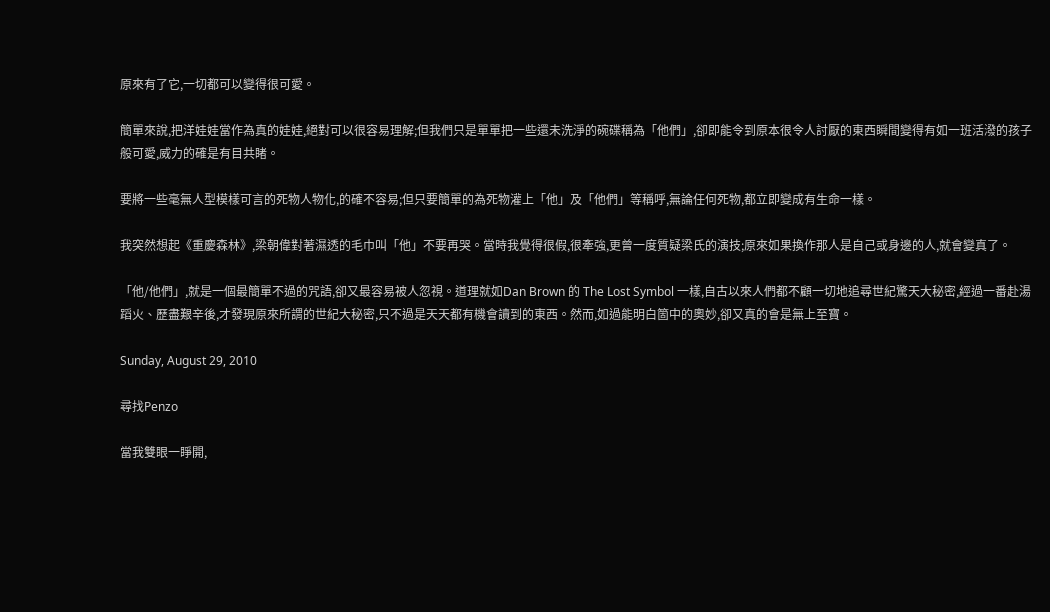原來有了它,一切都可以變得很可愛。

簡單來說,把洋娃娃當作為真的娃娃,絕對可以很容易理解;但我們只是單單把一些還未洗淨的碗碟稱為「他們」,卻即能令到原本很令人討厭的東西瞬間變得有如一班活潑的孩子般可愛,威力的確是有目共睹。

要將一些毫無人型模樣可言的死物人物化,的確不容易;但只要簡單的為死物灌上「他」及「他們」等稱呼,無論任何死物,都立即變成有生命一樣。

我突然想起《重慶森林》,梁朝偉對著濕透的毛巾叫「他」不要再哭。當時我覺得很假,很牽強,更曾一度質疑梁氏的演技;原來如果換作那人是自己或身邊的人,就會變真了。

「他/他們」,就是一個最簡單不過的咒語,卻又最容易被人忽視。道理就如Dan Brown 的 The Lost Symbol 一樣,自古以來人們都不顧一切地追尋世紀驚天大秘密,經過一番赴湯蹈火、歷盡艱辛後,才發現原來所謂的世紀大秘密,只不過是天天都有機會讀到的東西。然而,如過能明白箇中的奧妙,卻又真的會是無上至寶。

Sunday, August 29, 2010

尋找Penzo

當我雙眼一睜開,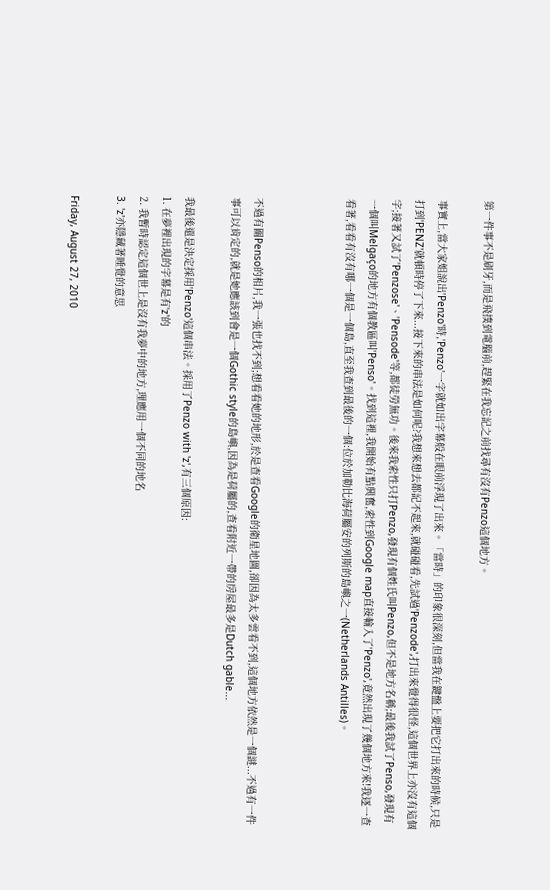第一件事不是刷牙,而是飛撲到電腦前,趕緊在我忘記之前找尋有沒有Penzo這個地方。

事實上,當大家姐說出'Penzo'時,'Penzo'一字就如出字幕般在眼前浮現了出來。「當時」的印象很深刻,但當我在鍵盤上要把它打出來的時候,只是打到'PENZ'就頓時停了下來...接下來的串法是如何呢?我想來想去都記不起來,就碰碰看,先試過'Penzode',打出來覺得很怪,這個世界上亦沒有這個字;接著又試了'Penzose'、'Pensode'等,都徒勞無功。後來我索性只打Penzo,發現有個姓氏叫Penzo,但不是地方名稱;最後我試了Penso,發現有一個叫Melgaço的地方有個教區叫'Penso'。找到這裡,我開始有點興奮,索性到Google map直接輸入了'Penzo',竟然出現了幾個地方來!我逐一查看著,看看有沒有哪一個是一個島,直至我查到最後的一個:位於加勒比海荷屬安的列斯的島嶼之一(Netherlands Antilles)。



不過有關Penso的相片,我一張也找不到;想看看她的地形,於是查看Google的衛星地圖,卻因為太多雲看不到,這個地方依然是一個謎...不過有一件事可以肯定的,就是她應該到會是一個Gothic style的島嶼,因為是荷屬的,查看附近一帶的房屋最多是Dutch gable...

我最後還是決定採用'Penzo'這個串法。採用了Penzo with 'z',有三個原因:
1. 在夢裡出現的字幕是有'z'的
2. 我暫時認定這個世上是沒有我夢中的地方,理應用一個不同的地名
3. 'z'亦隱藏著睡覺的意思

Friday, August 27, 2010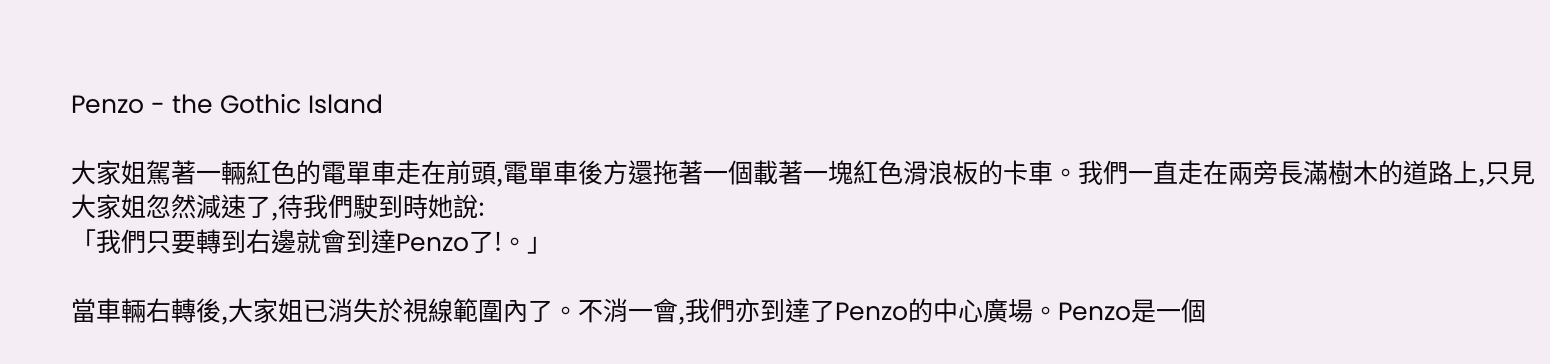Penzo - the Gothic Island

大家姐駕著一輛紅色的電單車走在前頭,電單車後方還拖著一個載著一塊紅色滑浪板的卡車。我們一直走在兩旁長滿樹木的道路上,只見大家姐忽然減速了,待我們駛到時她說:
「我們只要轉到右邊就會到達Penzo了!。」

當車輛右轉後,大家姐已消失於視線範圍內了。不消一會,我們亦到達了Penzo的中心廣場。Penzo是一個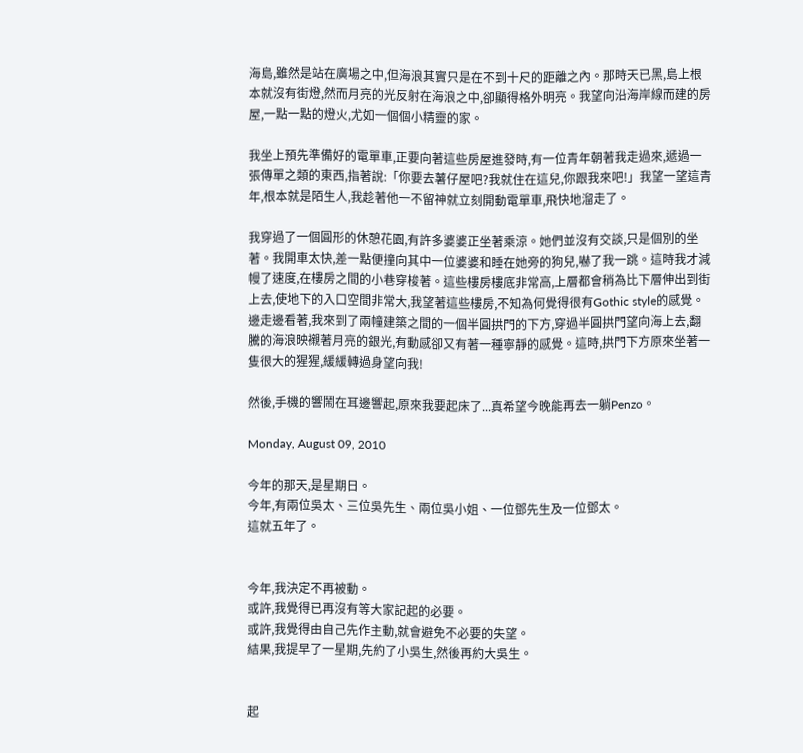海島,雖然是站在廣場之中,但海浪其實只是在不到十尺的距離之內。那時天已黑,島上根本就沒有街燈,然而月亮的光反射在海浪之中,卻顯得格外明亮。我望向沿海岸線而建的房屋,一點一點的燈火,尤如一個個小精靈的家。

我坐上預先準備好的電單車,正要向著這些房屋進發時,有一位青年朝著我走過來,遞過一張傳單之類的東西,指著說:「你要去薯仔屋吧?我就住在這兒,你跟我來吧!」我望一望這青年,根本就是陌生人,我趁著他一不留神就立刻開動電單車,飛快地溜走了。

我穿過了一個圓形的休憩花園,有許多婆婆正坐著乘涼。她們並沒有交談,只是個別的坐著。我開車太快,差一點便撞向其中一位婆婆和睡在她旁的狗兒,嚇了我一跳。這時我才減幔了速度,在樓房之間的小巷穿梭著。這些樓房樓底非常高,上層都會稍為比下層伸出到街上去,使地下的入口空間非常大,我望著這些樓房,不知為何覺得很有Gothic style的感覺。邊走邊看著,我來到了兩幢建築之間的一個半圓拱門的下方,穿過半圓拱門望向海上去,翻騰的海浪映襯著月亮的銀光,有動感卻又有著一種寧靜的感覺。這時,拱門下方原來坐著一隻很大的猩猩,緩緩轉過身望向我!

然後,手機的響鬧在耳邊響起,原來我要起床了...真希望今晚能再去一躺Penzo。

Monday, August 09, 2010

今年的那天,是星期日。
今年,有兩位吳太、三位吳先生、兩位吳小姐、一位鄧先生及一位鄧太。
這就五年了。


今年,我決定不再被動。
或許,我覺得已再沒有等大家記起的必要。
或許,我覺得由自己先作主動,就會避免不必要的失望。
結果,我提早了一星期,先約了小吳生,然後再約大吳生。


起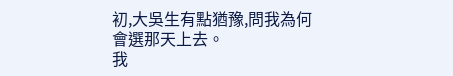初,大吳生有點猶豫,問我為何會選那天上去。
我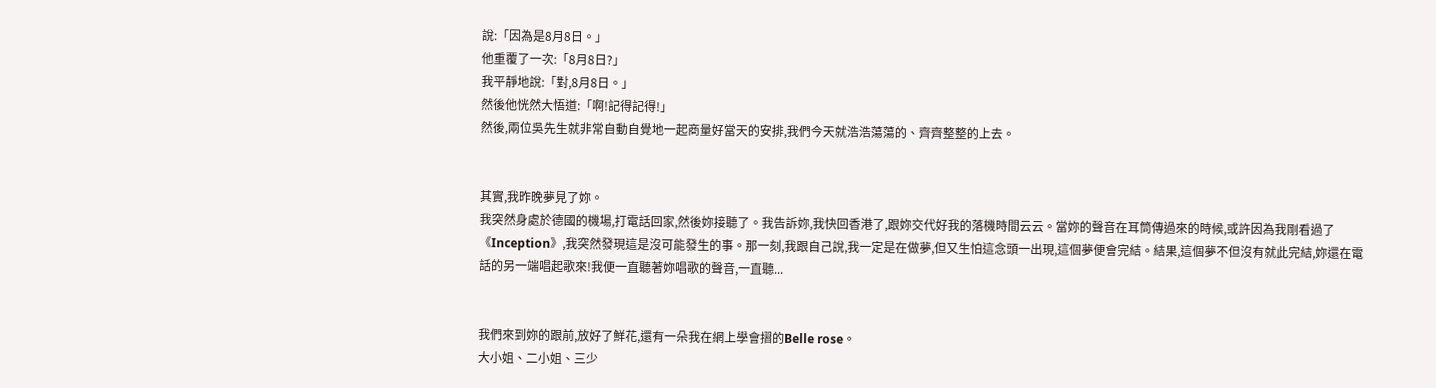說:「因為是8月8日。」
他重覆了一次:「8月8日?」
我平靜地說:「對,8月8日。」
然後他恍然大悟道:「啊!記得記得!」
然後,兩位吳先生就非常自動自覺地一起商量好當天的安排,我們今天就浩浩蕩蕩的、齊齊整整的上去。


其實,我昨晚夢見了妳。
我突然身處於德國的機場,打電話回家,然後妳接聽了。我告訴妳,我快回香港了,跟妳交代好我的落機時間云云。當妳的聲音在耳筒傳過來的時候,或許因為我剛看過了《Inception》,我突然發現這是沒可能發生的事。那一刻,我跟自己說,我一定是在做夢,但又生怕這念頭一出現,這個夢便會完結。結果,這個夢不但沒有就此完結,妳還在電話的另一端唱起歌來!我便一直聽著妳唱歌的聲音,一直聽...


我們來到妳的跟前,放好了鮮花,還有一朵我在網上學會摺的Belle rose。
大小姐、二小姐、三少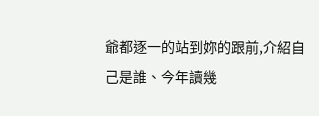爺都逐一的站到妳的跟前,介紹自己是誰、今年讀幾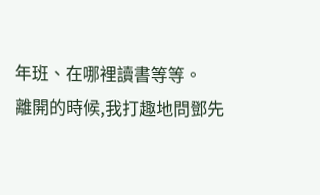年班、在哪裡讀書等等。
離開的時候,我打趣地問鄧先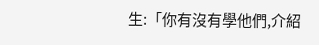生:「你有沒有學他們,介紹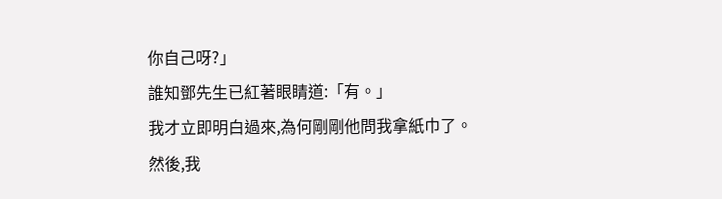你自己呀?」
誰知鄧先生已紅著眼睛道:「有。」
我才立即明白過來,為何剛剛他問我拿紙巾了。
然後,我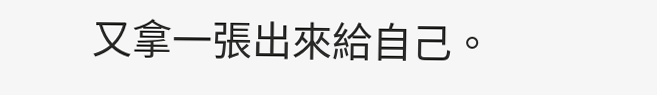又拿一張出來給自己。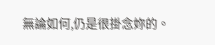無論如何,仍是很掛念妳的。